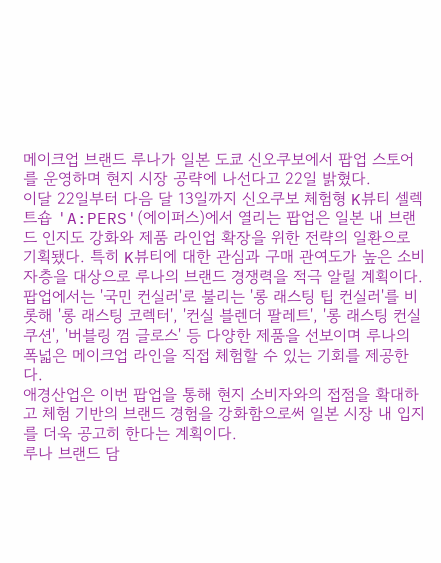메이크업 브랜드 루나가 일본 도쿄 신오쿠보에서 팝업 스토어를 운영하며 현지 시장 공략에 나선다고 22일 밝혔다.
이달 22일부터 다음 달 13일까지 신오쿠보 체험형 K뷰티 셀렉트숍 'A:PERS'(에이퍼스)에서 열리는 팝업은 일본 내 브랜드 인지도 강화와 제품 라인업 확장을 위한 전략의 일환으로 기획됐다. 특히 K뷰티에 대한 관심과 구매 관여도가 높은 소비자층을 대상으로 루나의 브랜드 경쟁력을 적극 알릴 계획이다.
팝업에서는 '국민 컨실러'로 불리는 '롱 래스팅 팁 컨실러'를 비롯해 '롱 래스팅 코렉터', '컨실 블렌더 팔레트', '롱 래스팅 컨실 쿠션', '버블링 껌 글로스' 등 다양한 제품을 선보이며 루나의 폭넓은 메이크업 라인을 직접 체험할 수 있는 기회를 제공한다.
애경산업은 이번 팝업을 통해 현지 소비자와의 접점을 확대하고 체험 기반의 브랜드 경험을 강화함으로써 일본 시장 내 입지를 더욱 공고히 한다는 계획이다.
루나 브랜드 담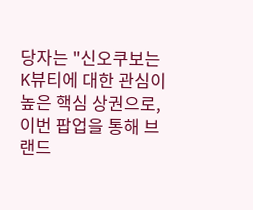당자는 "신오쿠보는 K뷰티에 대한 관심이 높은 핵심 상권으로, 이번 팝업을 통해 브랜드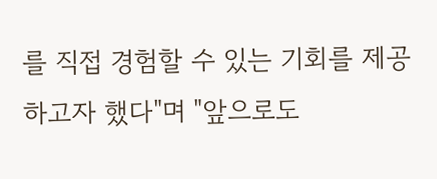를 직접 경험할 수 있는 기회를 제공하고자 했다"며 "앞으로도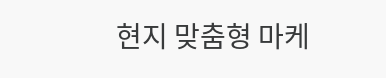현지 맞춤형 마케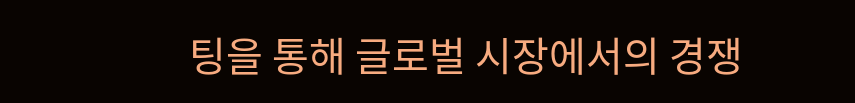팅을 통해 글로벌 시장에서의 경쟁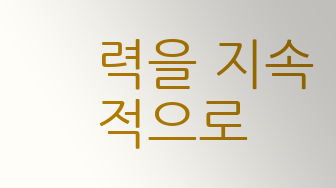력을 지속적으로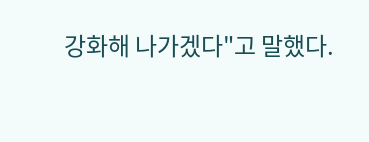강화해 나가겠다"고 말했다.